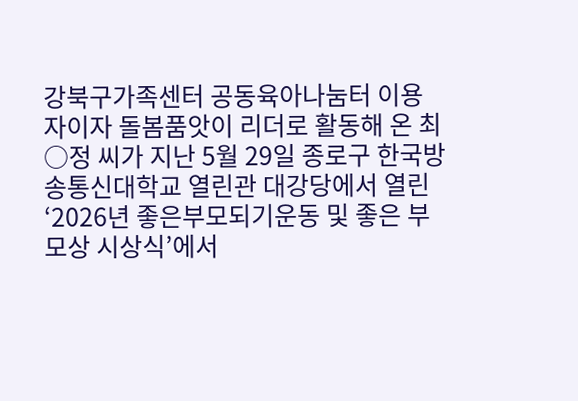강북구가족센터 공동육아나눔터 이용자이자 돌봄품앗이 리더로 활동해 온 최○정 씨가 지난 5월 29일 종로구 한국방송통신대학교 열린관 대강당에서 열린 ‘2026년 좋은부모되기운동 및 좋은 부모상 시상식’에서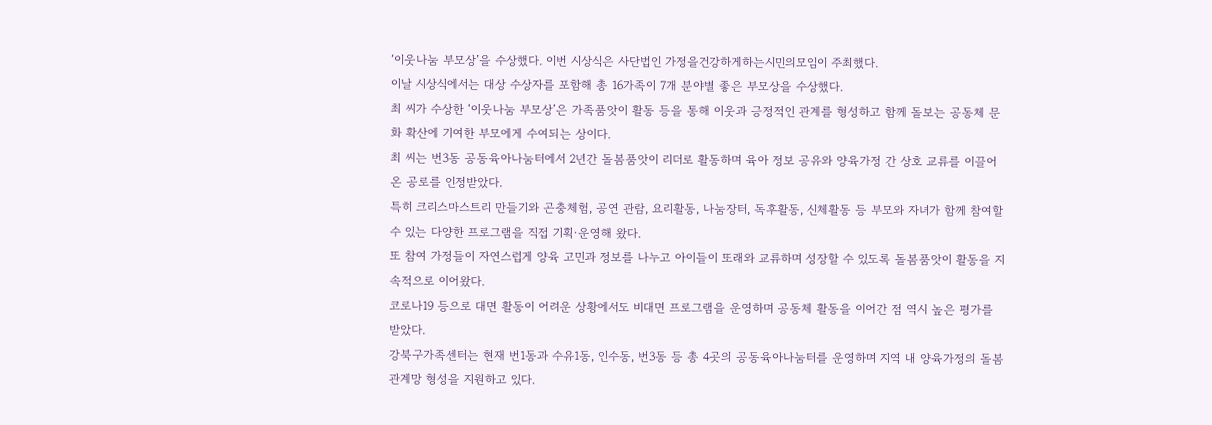‘이웃나눔 부모상’을 수상했다. 이번 시상식은 사단법인 가정을건강하게하는시민의모임이 주최했다.
이날 시상식에서는 대상 수상자를 포함해 총 16가족이 7개 분야별 좋은 부모상을 수상했다.
최 씨가 수상한 ‘이웃나눔 부모상’은 가족품앗이 활동 등을 통해 이웃과 긍정적인 관계를 형성하고 함께 돌보는 공동체 문화 확산에 기여한 부모에게 수여되는 상이다.
최 씨는 번3동 공동육아나눔터에서 2년간 돌봄품앗이 리더로 활동하며 육아 정보 공유와 양육가정 간 상호 교류를 이끌어 온 공로를 인정받았다.
특히 크리스마스트리 만들기와 곤충체험, 공연 관람, 요리활동, 나눔장터, 독후활동, 신체활동 등 부모와 자녀가 함께 참여할 수 있는 다양한 프로그램을 직접 기획·운영해 왔다.
또 참여 가정들이 자연스럽게 양육 고민과 정보를 나누고 아이들이 또래와 교류하며 성장할 수 있도록 돌봄품앗이 활동을 지속적으로 이어왔다.
코로나19 등으로 대면 활동이 어려운 상황에서도 비대면 프로그램을 운영하며 공동체 활동을 이어간 점 역시 높은 평가를 받았다.
강북구가족센터는 현재 번1동과 수유1동, 인수동, 번3동 등 총 4곳의 공동육아나눔터를 운영하며 지역 내 양육가정의 돌봄 관계망 형성을 지원하고 있다.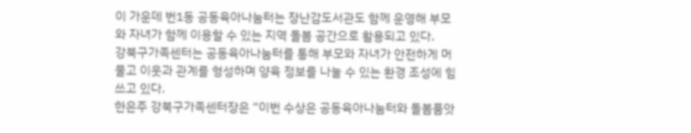이 가운데 번1동 공동육아나눔터는 장난감도서관도 함께 운영해 부모와 자녀가 함께 이용할 수 있는 지역 돌봄 공간으로 활용되고 있다.
강북구가족센터는 공동육아나눔터를 통해 부모와 자녀가 안전하게 머물고 이웃과 관계를 형성하며 양육 정보를 나눌 수 있는 환경 조성에 힘쓰고 있다.
한은주 강북구가족센터장은 “이번 수상은 공동육아나눔터와 돌봄품앗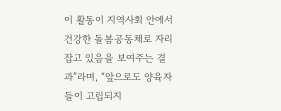이 활동이 지역사회 안에서 건강한 돌봄공동체로 자리 잡고 있음을 보여주는 결과”라며, “앞으로도 양육자들이 고립되지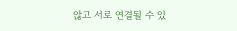않고 서로 연결될 수 있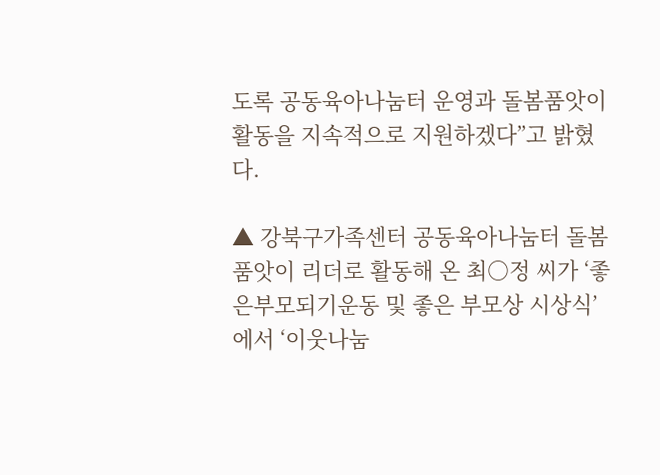도록 공동육아나눔터 운영과 돌봄품앗이 활동을 지속적으로 지원하겠다”고 밝혔다.

▲ 강북구가족센터 공동육아나눔터 돌봄품앗이 리더로 활동해 온 최○정 씨가 ‘좋은부모되기운동 및 좋은 부모상 시상식’에서 ‘이웃나눔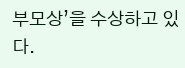부모상’을 수상하고 있다.